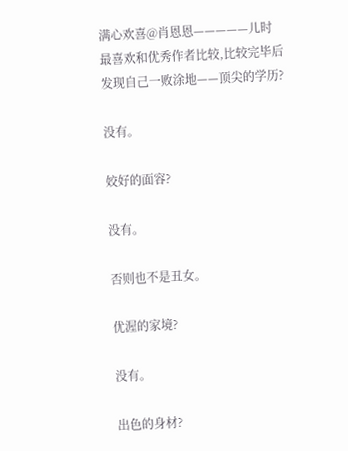满心欢喜@肖恩恩—————儿时最喜欢和优秀作者比较,比较完毕后发现自己一败涂地——顶尖的学历?

没有。

姣好的面容?

没有。

否则也不是丑女。

优渥的家境?

没有。

出色的身材?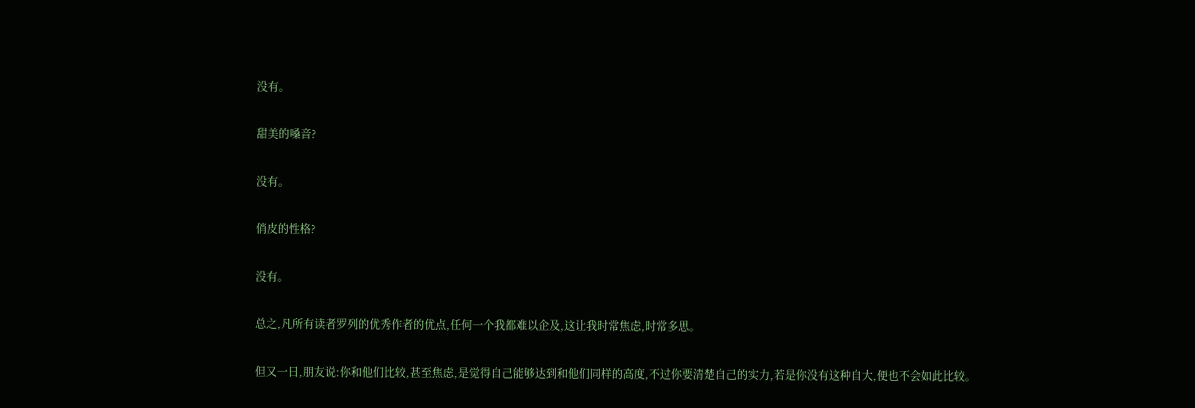没有。

甜美的嗓音?

没有。

俏皮的性格?

没有。

总之,凡所有读者罗列的优秀作者的优点,任何一个我都难以企及,这让我时常焦虑,时常多思。

但又一日,朋友说:你和他们比较,甚至焦虑,是觉得自己能够达到和他们同样的高度,不过你要清楚自己的实力,若是你没有这种自大,便也不会如此比较。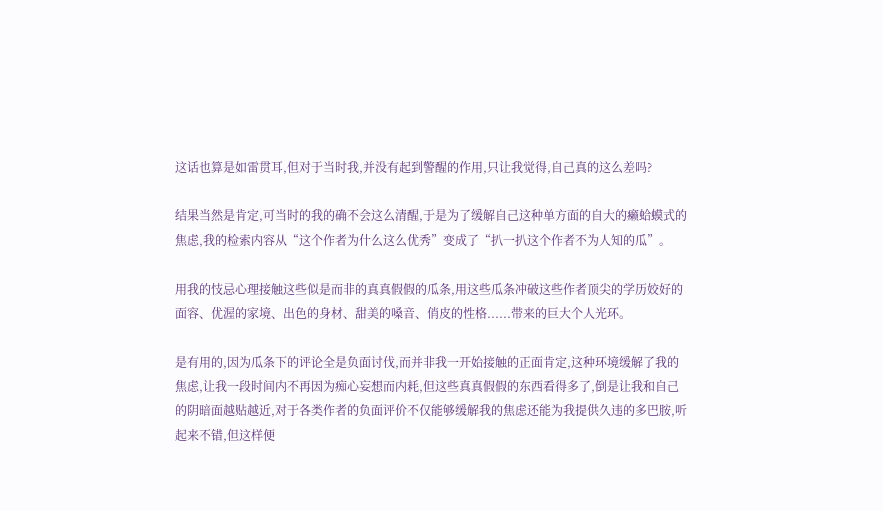这话也算是如雷贯耳,但对于当时我,并没有起到警醒的作用,只让我觉得,自己真的这么差吗?

结果当然是肯定,可当时的我的确不会这么清醒,于是为了缓解自己这种单方面的自大的癞蛤蟆式的焦虑,我的检索内容从“这个作者为什么这么优秀”变成了“扒一扒这个作者不为人知的瓜”。

用我的忮忌心理接触这些似是而非的真真假假的瓜条,用这些瓜条冲破这些作者顶尖的学历姣好的面容、优渥的家境、出色的身材、甜美的嗓音、俏皮的性格......带来的巨大个人光环。

是有用的,因为瓜条下的评论全是负面讨伐,而并非我一开始接触的正面肯定,这种环境缓解了我的焦虑,让我一段时间内不再因为痴心妄想而内耗,但这些真真假假的东西看得多了,倒是让我和自己的阴暗面越贴越近,对于各类作者的负面评价不仅能够缓解我的焦虑还能为我提供久违的多巴胺,听起来不错,但这样便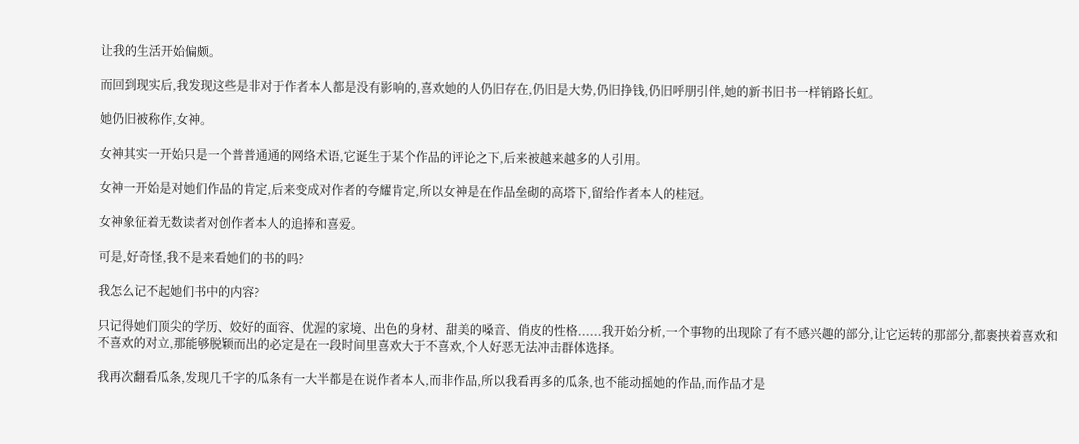让我的生活开始偏颇。

而回到现实后,我发现这些是非对于作者本人都是没有影响的,喜欢她的人仍旧存在,仍旧是大势,仍旧挣钱,仍旧呼朋引伴,她的新书旧书一样销路长虹。

她仍旧被称作,女神。

女神其实一开始只是一个普普通通的网络术语,它诞生于某个作品的评论之下,后来被越来越多的人引用。

女神一开始是对她们作品的肯定,后来变成对作者的夸耀肯定,所以女神是在作品垒砌的高塔下,留给作者本人的桂冠。

女神象征着无数读者对创作者本人的追捧和喜爱。

可是,好奇怪,我不是来看她们的书的吗?

我怎么记不起她们书中的内容?

只记得她们顶尖的学历、姣好的面容、优渥的家境、出色的身材、甜美的嗓音、俏皮的性格......我开始分析,一个事物的出现除了有不感兴趣的部分,让它运转的那部分,都裹挟着喜欢和不喜欢的对立,那能够脱颖而出的必定是在一段时间里喜欢大于不喜欢,个人好恶无法冲击群体选择。

我再次翻看瓜条,发现几千字的瓜条有一大半都是在说作者本人,而非作品,所以我看再多的瓜条,也不能动摇她的作品,而作品才是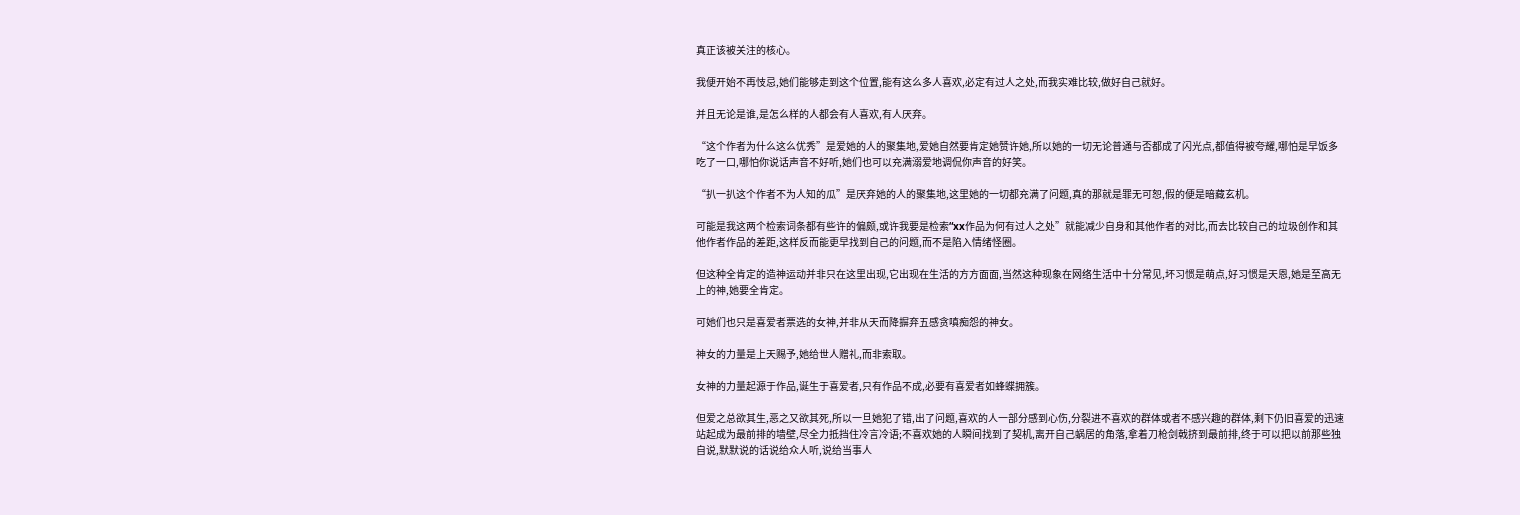真正该被关注的核心。

我便开始不再忮忌,她们能够走到这个位置,能有这么多人喜欢,必定有过人之处,而我实难比较,做好自己就好。

并且无论是谁,是怎么样的人都会有人喜欢,有人厌弃。

“这个作者为什么这么优秀”是爱她的人的聚集地,爱她自然要肯定她赞许她,所以她的一切无论普通与否都成了闪光点,都值得被夸耀,哪怕是早饭多吃了一口,哪怕你说话声音不好听,她们也可以充满溺爱地调侃你声音的好笑。

“扒一扒这个作者不为人知的瓜”是厌弃她的人的聚集地,这里她的一切都充满了问题,真的那就是罪无可恕,假的便是暗藏玄机。

可能是我这两个检索词条都有些许的偏颇,或许我要是检索“xx作品为何有过人之处”就能减少自身和其他作者的对比,而去比较自己的垃圾创作和其他作者作品的差距,这样反而能更早找到自己的问题,而不是陷入情绪怪圈。

但这种全肯定的造神运动并非只在这里出现,它出现在生活的方方面面,当然这种现象在网络生活中十分常见,坏习惯是萌点,好习惯是天恩,她是至高无上的神,她要全肯定。

可她们也只是喜爱者票选的女神,并非从天而降摒弃五感贪嗔痴怨的神女。

神女的力量是上天赐予,她给世人赠礼,而非索取。

女神的力量起源于作品,诞生于喜爱者,只有作品不成,必要有喜爱者如蜂蝶拥簇。

但爱之总欲其生,恶之又欲其死,所以一旦她犯了错,出了问题,喜欢的人一部分感到心伤,分裂进不喜欢的群体或者不感兴趣的群体,剩下仍旧喜爱的迅速站起成为最前排的墙壁,尽全力抵挡住冷言冷语;不喜欢她的人瞬间找到了契机,离开自己蜗居的角落,拿着刀枪剑戟挤到最前排,终于可以把以前那些独自说,默默说的话说给众人听,说给当事人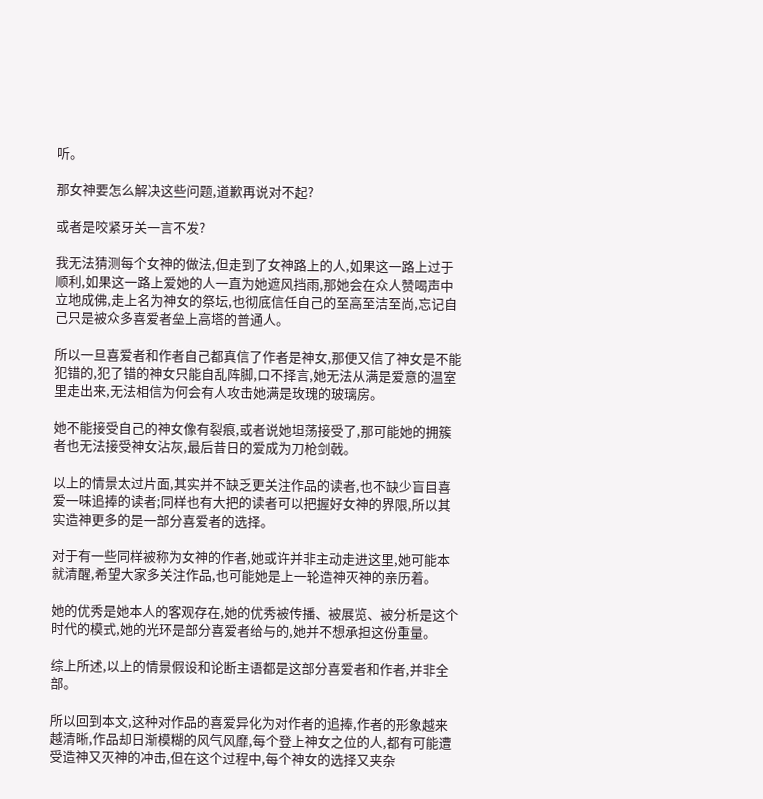听。

那女神要怎么解决这些问题,道歉再说对不起?

或者是咬紧牙关一言不发?

我无法猜测每个女神的做法,但走到了女神路上的人,如果这一路上过于顺利,如果这一路上爱她的人一直为她遮风挡雨,那她会在众人赞喝声中立地成佛,走上名为神女的祭坛,也彻底信任自己的至高至洁至尚,忘记自己只是被众多喜爱者垒上高塔的普通人。

所以一旦喜爱者和作者自己都真信了作者是神女,那便又信了神女是不能犯错的,犯了错的神女只能自乱阵脚,口不择言,她无法从满是爱意的温室里走出来,无法相信为何会有人攻击她满是玫瑰的玻璃房。

她不能接受自己的神女像有裂痕,或者说她坦荡接受了,那可能她的拥簇者也无法接受神女沾灰,最后昔日的爱成为刀枪剑戟。

以上的情景太过片面,其实并不缺乏更关注作品的读者,也不缺少盲目喜爱一味追捧的读者;同样也有大把的读者可以把握好女神的界限,所以其实造神更多的是一部分喜爱者的选择。

对于有一些同样被称为女神的作者,她或许并非主动走进这里,她可能本就清醒,希望大家多关注作品,也可能她是上一轮造神灭神的亲历着。

她的优秀是她本人的客观存在,她的优秀被传播、被展览、被分析是这个时代的模式,她的光环是部分喜爱者给与的,她并不想承担这份重量。

综上所述,以上的情景假设和论断主语都是这部分喜爱者和作者,并非全部。

所以回到本文,这种对作品的喜爱异化为对作者的追捧,作者的形象越来越清晰,作品却日渐模糊的风气风靡,每个登上神女之位的人,都有可能遭受造神又灭神的冲击,但在这个过程中,每个神女的选择又夹杂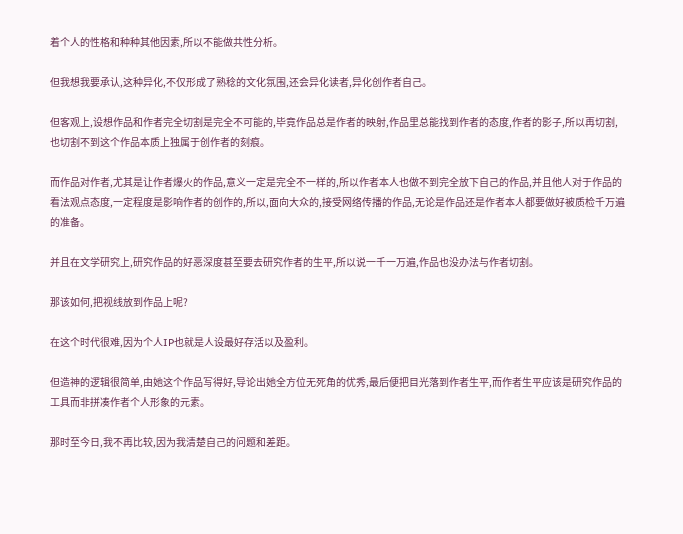着个人的性格和种种其他因素,所以不能做共性分析。

但我想我要承认,这种异化,不仅形成了熟稔的文化氛围,还会异化读者,异化创作者自己。

但客观上,设想作品和作者完全切割是完全不可能的,毕竟作品总是作者的映射,作品里总能找到作者的态度,作者的影子,所以再切割,也切割不到这个作品本质上独属于创作者的刻痕。

而作品对作者,尤其是让作者爆火的作品,意义一定是完全不一样的,所以作者本人也做不到完全放下自己的作品,并且他人对于作品的看法观点态度,一定程度是影响作者的创作的,所以,面向大众的,接受网络传播的作品,无论是作品还是作者本人都要做好被质检千万遍的准备。

并且在文学研究上,研究作品的好恶深度甚至要去研究作者的生平,所以说一千一万遍,作品也没办法与作者切割。

那该如何,把视线放到作品上呢?

在这个时代很难,因为个人IP也就是人设最好存活以及盈利。

但造神的逻辑很简单,由她这个作品写得好,导论出她全方位无死角的优秀,最后便把目光落到作者生平,而作者生平应该是研究作品的工具而非拼凑作者个人形象的元素。

那时至今日,我不再比较,因为我清楚自己的问题和差距。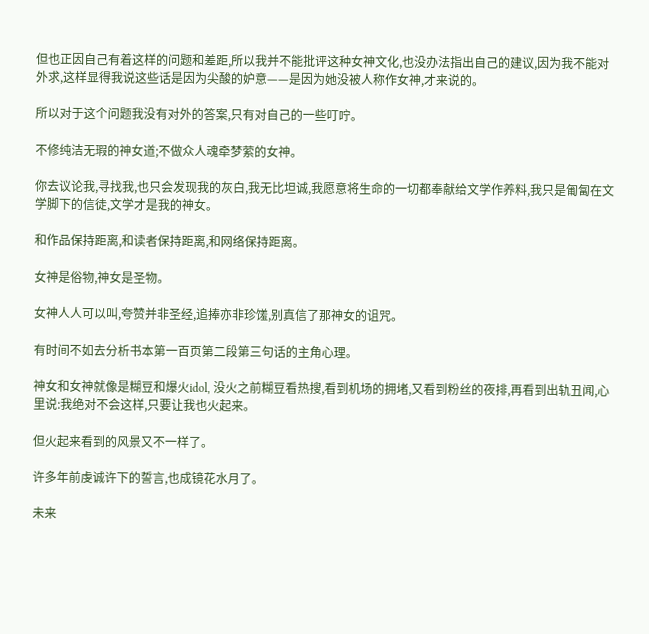但也正因自己有着这样的问题和差距,所以我并不能批评这种女神文化,也没办法指出自己的建议,因为我不能对外求,这样显得我说这些话是因为尖酸的妒意——是因为她没被人称作女神,才来说的。

所以对于这个问题我没有对外的答案,只有对自己的一些叮咛。

不修纯洁无瑕的神女道;不做众人魂牵梦萦的女神。

你去议论我,寻找我,也只会发现我的灰白,我无比坦诚,我愿意将生命的一切都奉献给文学作养料,我只是匍匐在文学脚下的信徒,文学才是我的神女。

和作品保持距离,和读者保持距离,和网络保持距离。

女神是俗物,神女是圣物。

女神人人可以叫,夸赞并非圣经,追捧亦非珍馐,别真信了那神女的诅咒。

有时间不如去分析书本第一百页第二段第三句话的主角心理。

神女和女神就像是糊豆和爆火idol, 没火之前糊豆看热搜,看到机场的拥堵,又看到粉丝的夜排,再看到出轨丑闻,心里说:我绝对不会这样,只要让我也火起来。

但火起来看到的风景又不一样了。

许多年前虔诚许下的誓言,也成镜花水月了。

未来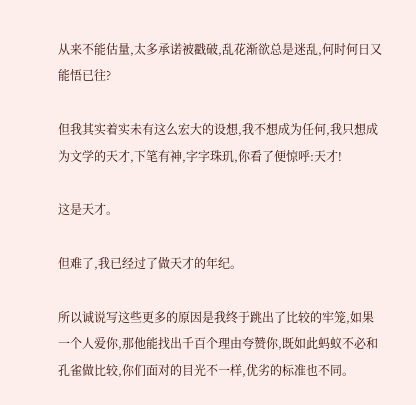从来不能估量,太多承诺被戳破,乱花渐欲总是迷乱,何时何日又能悟已往?

但我其实着实未有这么宏大的设想,我不想成为任何,我只想成为文学的天才,下笔有神,字字珠玑,你看了便惊呼:天才!

这是天才。

但难了,我已经过了做天才的年纪。

所以诚说写这些更多的原因是我终于跳出了比较的牢笼,如果一个人爱你,那他能找出千百个理由夸赞你,既如此蚂蚁不必和孔雀做比较,你们面对的目光不一样,优劣的标准也不同。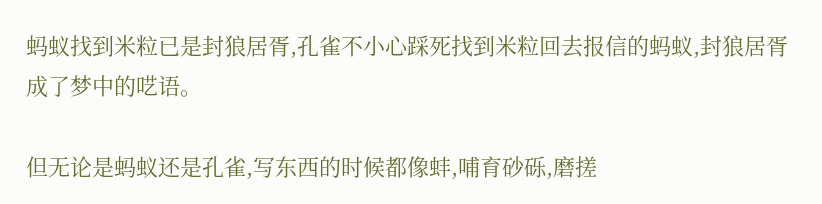蚂蚁找到米粒已是封狼居胥,孔雀不小心踩死找到米粒回去报信的蚂蚁,封狼居胥成了梦中的呓语。

但无论是蚂蚁还是孔雀,写东西的时候都像蚌,哺育砂砾,磨搓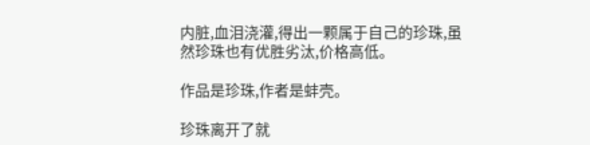内脏,血泪浇灌,得出一颗属于自己的珍珠,虽然珍珠也有优胜劣汰,价格高低。

作品是珍珠,作者是蚌壳。

珍珠离开了就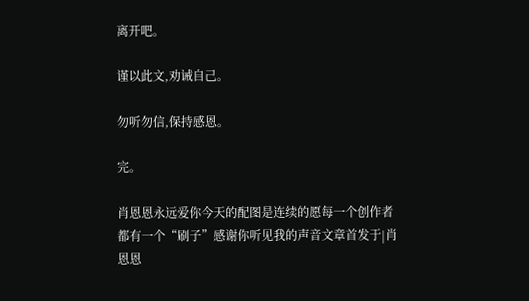离开吧。

谨以此文,劝诫自己。

勿听勿信,保持感恩。

完。

肖恩恩永远爱你今天的配图是连续的愿每一个创作者都有一个“刷子”感谢你听见我的声音文章首发于|肖恩恩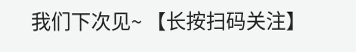我们下次见~ 【长按扫码关注】